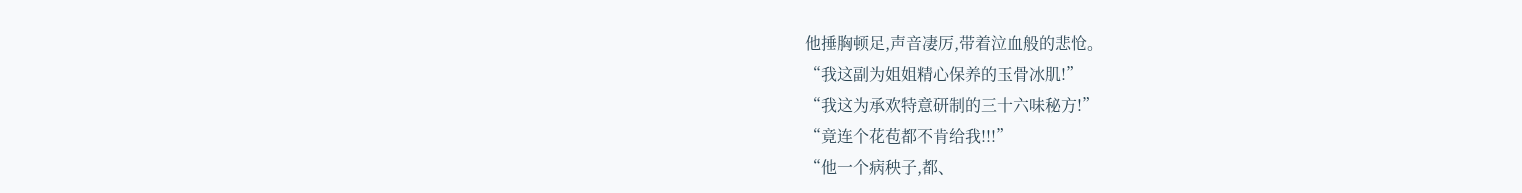他捶胸顿足,声音凄厉,带着泣血般的悲怆。
“我这副为姐姐精心保养的玉骨冰肌!”
“我这为承欢特意研制的三十六味秘方!”
“竟连个花苞都不肯给我!!!”
“他一个病秧子,都、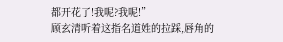都开花了!我呢?我呢!”
顾玄清听着这指名道姓的拉踩,唇角的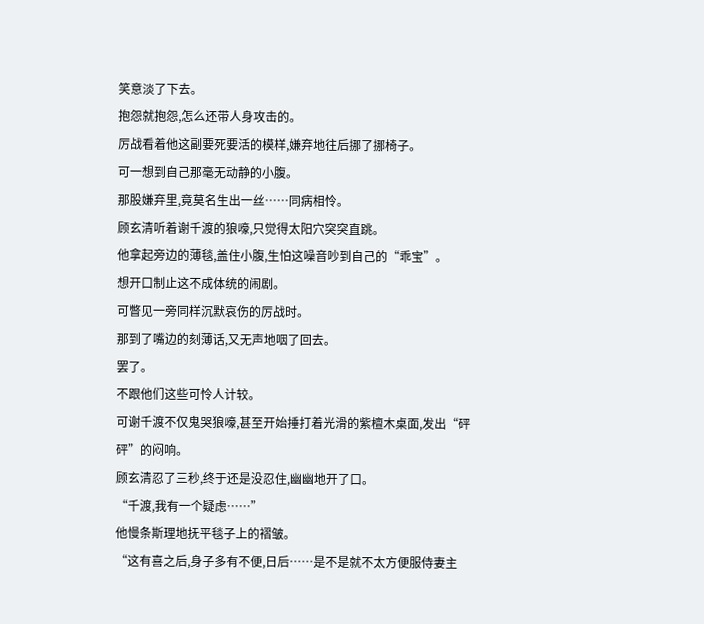笑意淡了下去。
抱怨就抱怨,怎么还带人身攻击的。
厉战看着他这副要死要活的模样,嫌弃地往后挪了挪椅子。
可一想到自己那毫无动静的小腹。
那股嫌弃里,竟莫名生出一丝……同病相怜。
顾玄清听着谢千渡的狼嚎,只觉得太阳穴突突直跳。
他拿起旁边的薄毯,盖住小腹,生怕这噪音吵到自己的“乖宝”。
想开口制止这不成体统的闹剧。
可瞥见一旁同样沉默哀伤的厉战时。
那到了嘴边的刻薄话,又无声地咽了回去。
罢了。
不跟他们这些可怜人计较。
可谢千渡不仅鬼哭狼嚎,甚至开始捶打着光滑的紫檀木桌面,发出“砰砰”的闷响。
顾玄清忍了三秒,终于还是没忍住,幽幽地开了口。
“千渡,我有一个疑虑……”
他慢条斯理地抚平毯子上的褶皱。
“这有喜之后,身子多有不便,日后……是不是就不太方便服侍妻主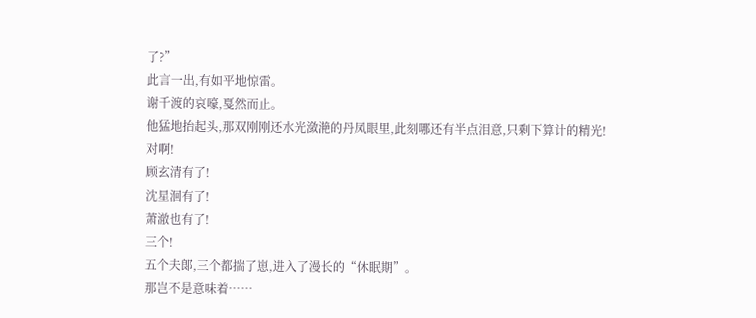了?”
此言一出,有如平地惊雷。
谢千渡的哀嚎,戛然而止。
他猛地抬起头,那双刚刚还水光潋滟的丹凤眼里,此刻哪还有半点泪意,只剩下算计的精光!
对啊!
顾玄清有了!
沈星洄有了!
萧澈也有了!
三个!
五个夫郞,三个都揣了崽,进入了漫长的“休眠期”。
那岂不是意味着……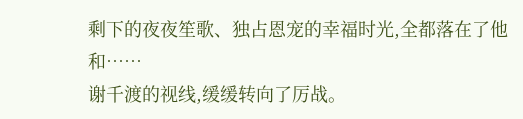剩下的夜夜笙歌、独占恩宠的幸福时光,全都落在了他和……
谢千渡的视线,缓缓转向了厉战。